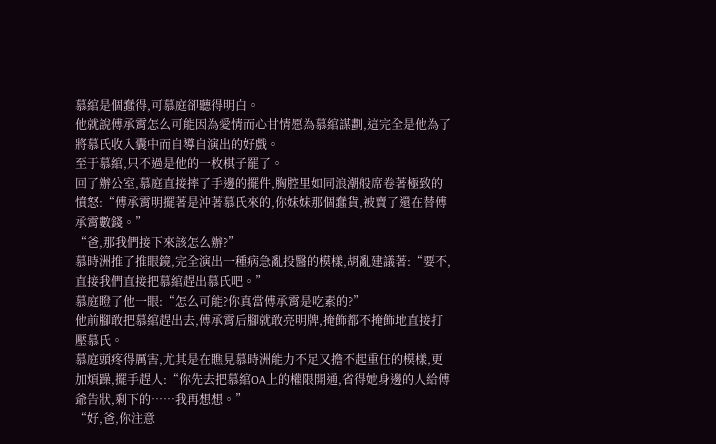慕綰是個蠢得,可慕庭卻聽得明白。
他就說傅承霄怎么可能因為愛情而心甘情愿為慕綰謀劃,這完全是他為了將慕氏收入囊中而自導自演出的好戲。
至于慕綰,只不過是他的一枚棋子罷了。
回了辦公室,慕庭直接摔了手邊的擺件,胸腔里如同浪潮般席卷著極致的憤怒:“傅承霄明擺著是沖著慕氏來的,你妹妹那個蠢貨,被賣了還在替傅承霄數錢。”
“爸,那我們接下來該怎么辦?”
慕時洲推了推眼鏡,完全演出一種病急亂投醫的模樣,胡亂建議著:“要不,直接我們直接把慕綰趕出慕氏吧。”
慕庭瞪了他一眼:“怎么可能?你真當傅承霄是吃素的?”
他前腳敢把慕綰趕出去,傅承霄后腳就敢亮明牌,掩飾都不掩飾地直接打壓慕氏。
慕庭頭疼得厲害,尤其是在瞧見慕時洲能力不足又擔不起重任的模樣,更加煩躁,擺手趕人:“你先去把慕綰OA上的權限開通,省得她身邊的人給傅爺告狀,剩下的……我再想想。”
“好,爸,你注意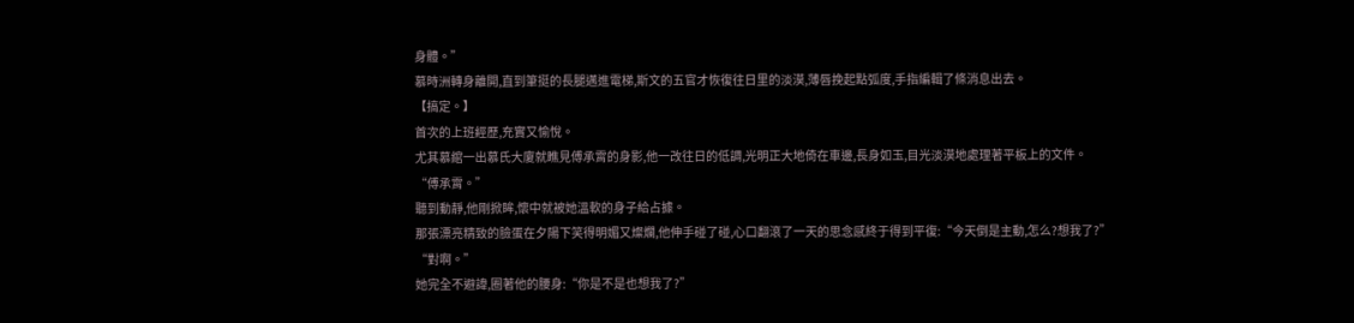身體。”
慕時洲轉身離開,直到筆挺的長腿邁進電梯,斯文的五官才恢復往日里的淡漠,薄唇挽起點弧度,手指編輯了條消息出去。
【搞定。】
首次的上班經歷,充實又愉悅。
尤其慕綰一出慕氏大廈就瞧見傅承霄的身影,他一改往日的低調,光明正大地倚在車邊,長身如玉,目光淡漠地處理著平板上的文件。
“傅承霄。”
聽到動靜,他剛掀眸,懷中就被她溫軟的身子給占據。
那張漂亮精致的臉蛋在夕陽下笑得明媚又燦爛,他伸手碰了碰,心口翻滾了一天的思念感終于得到平復:“今天倒是主動,怎么?想我了?”
“對啊。”
她完全不避諱,圈著他的腰身:“你是不是也想我了?”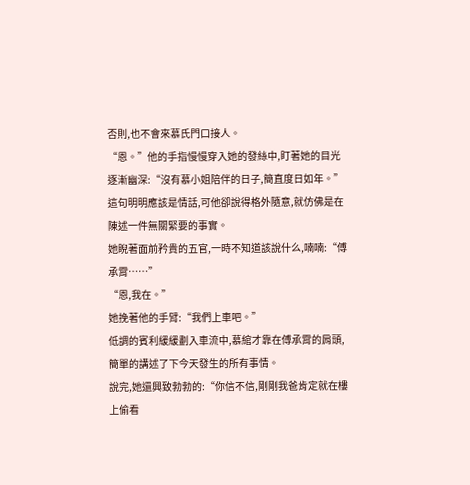否則,也不會來慕氏門口接人。
“恩。”他的手指慢慢穿入她的發絲中,盯著她的目光逐漸幽深:“沒有慕小姐陪伴的日子,簡直度日如年。”
這句明明應該是情話,可他卻說得格外隨意,就仿佛是在陳述一件無關緊要的事實。
她睨著面前矜貴的五官,一時不知道該說什么,喃喃:“傅承霄……”
“恩,我在。”
她挽著他的手臂:“我們上車吧。”
低調的賓利緩緩劃入車流中,慕綰才靠在傅承霄的肩頭,簡單的講述了下今天發生的所有事情。
說完,她還興致勃勃的:“你信不信,剛剛我爸肯定就在樓上偷看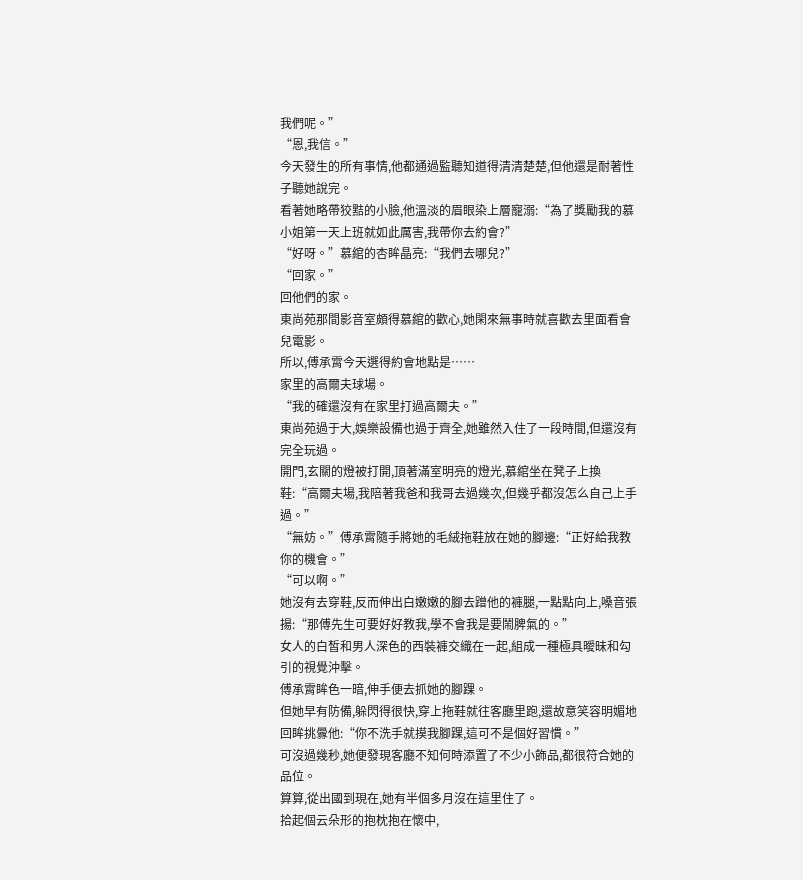我們呢。”
“恩,我信。”
今天發生的所有事情,他都通過監聽知道得清清楚楚,但他還是耐著性子聽她說完。
看著她略帶狡黠的小臉,他溫淡的眉眼染上層寵溺:“為了獎勵我的慕小姐第一天上班就如此厲害,我帶你去約會?”
“好呀。”慕綰的杏眸晶亮:“我們去哪兒?”
“回家。”
回他們的家。
東尚苑那間影音室頗得慕綰的歡心,她閑來無事時就喜歡去里面看會兒電影。
所以,傅承霄今天選得約會地點是……
家里的高爾夫球場。
“我的確還沒有在家里打過高爾夫。”
東尚苑過于大,娛樂設備也過于齊全,她雖然入住了一段時間,但還沒有完全玩過。
開門,玄關的燈被打開,頂著滿室明亮的燈光,慕綰坐在凳子上換鞋:“高爾夫場,我陪著我爸和我哥去過幾次,但幾乎都沒怎么自己上手過。”
“無妨。”傅承霄隨手將她的毛絨拖鞋放在她的腳邊:“正好給我教你的機會。”
“可以啊。”
她沒有去穿鞋,反而伸出白嫩嫩的腳去蹭他的褲腿,一點點向上,嗓音張揚:“那傅先生可要好好教我,學不會我是要鬧脾氣的。”
女人的白皙和男人深色的西裝褲交織在一起,組成一種極具曖昧和勾引的視覺沖擊。
傅承霄眸色一暗,伸手便去抓她的腳踝。
但她早有防備,躲閃得很快,穿上拖鞋就往客廳里跑,還故意笑容明媚地回眸挑釁他:“你不洗手就摸我腳踝,這可不是個好習慣。”
可沒過幾秒,她便發現客廳不知何時添置了不少小飾品,都很符合她的品位。
算算,從出國到現在,她有半個多月沒在這里住了。
拾起個云朵形的抱枕抱在懷中,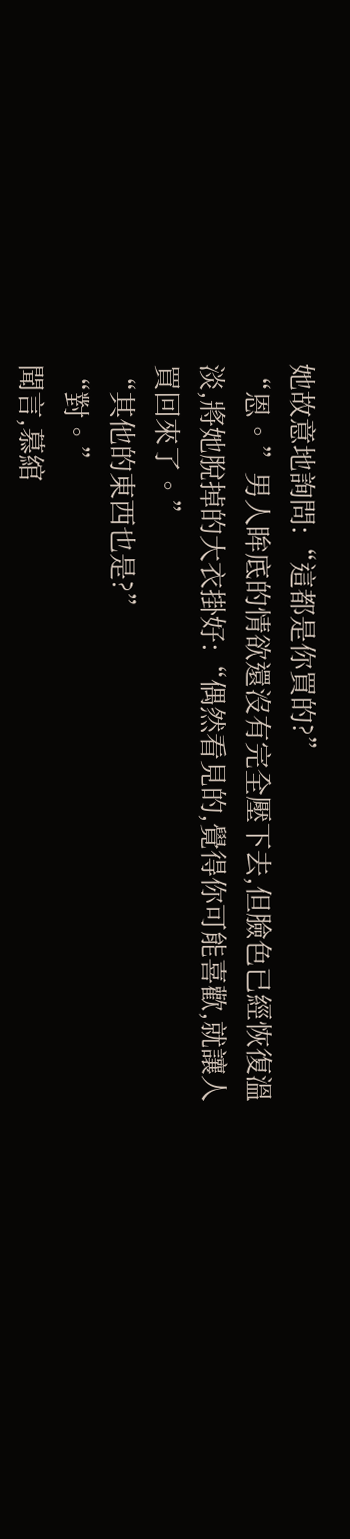她故意地詢問:“這都是你買的?”
“恩。”男人眸底的情欲還沒有完全壓下去,但臉色已經恢復溫淡,將她脫掉的大衣掛好:“偶然看見的,覺得你可能喜歡,就讓人買回來了。”
“其他的東西也是?”
“對。”
聞言,慕綰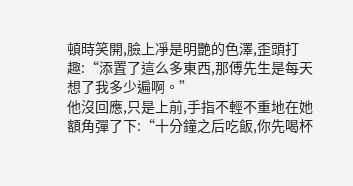頓時笑開,臉上凈是明艷的色澤,歪頭打趣:“添置了這么多東西,那傅先生是每天想了我多少遍啊。”
他沒回應,只是上前,手指不輕不重地在她額角彈了下:“十分鐘之后吃飯,你先喝杯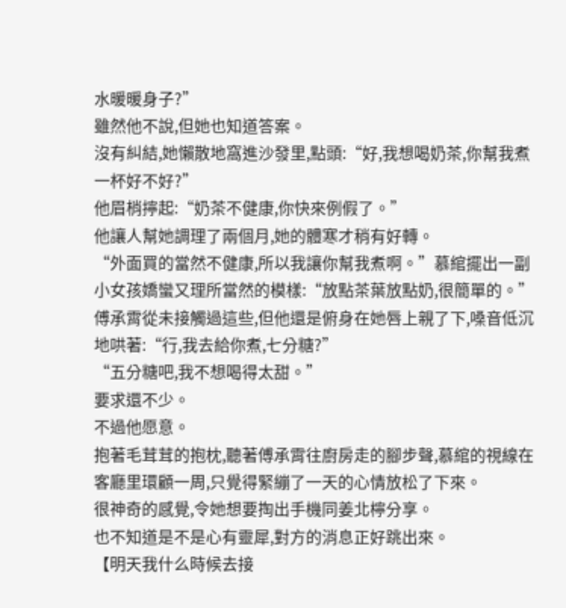水暖暖身子?”
雖然他不說,但她也知道答案。
沒有糾結,她懶散地窩進沙發里,點頭:“好,我想喝奶茶,你幫我煮一杯好不好?”
他眉梢擰起:“奶茶不健康,你快來例假了。”
他讓人幫她調理了兩個月,她的體寒才稍有好轉。
“外面買的當然不健康,所以我讓你幫我煮啊。”慕綰擺出一副小女孩嬌蠻又理所當然的模樣:“放點茶葉放點奶,很簡單的。”
傅承霄從未接觸過這些,但他還是俯身在她唇上親了下,嗓音低沉地哄著:“行,我去給你煮,七分糖?”
“五分糖吧,我不想喝得太甜。”
要求還不少。
不過他愿意。
抱著毛茸茸的抱枕,聽著傅承霄往廚房走的腳步聲,慕綰的視線在客廳里環顧一周,只覺得緊繃了一天的心情放松了下來。
很神奇的感覺,令她想要掏出手機同姜北檸分享。
也不知道是不是心有靈犀,對方的消息正好跳出來。
【明天我什么時候去接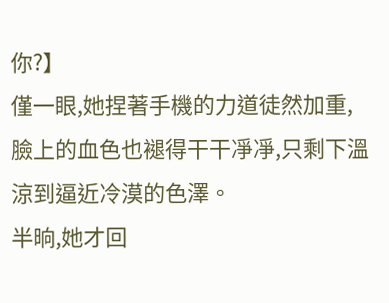你?】
僅一眼,她捏著手機的力道徒然加重,臉上的血色也褪得干干凈凈,只剩下溫涼到逼近冷漠的色澤。
半晌,她才回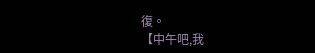復。
【中午吧,我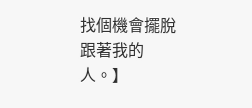找個機會擺脫跟著我的人。】